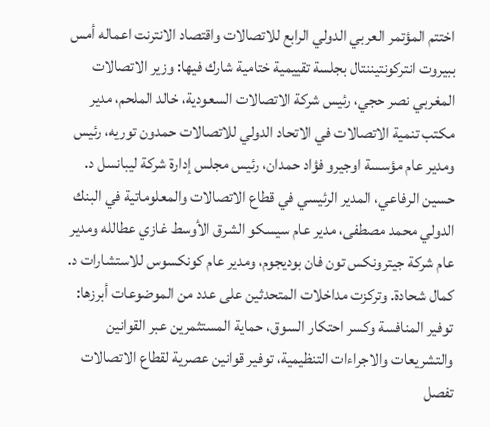اختتم المؤتمر العربي الدولي الرابع للاتصالات واقتصاد الانترنت اعماله أمس ببيروت انتركونتيننتال بجلسة تقييمية ختامية شارك فيها: وزير الاتصالات المغربي نصر حجي، رئيس شركة الاتصالات السعودية، خالد الملحم، مدير مكتب تنمية الاتصالات في الاتحاد الدولي للاتصالات حمدون توريه، رئيس ومدير عام مؤسسة اوجيرو فؤاد حمدان، رئيس مجلس إدارة شركة ليبانسل د. حسين الرفاعي، المدير الرئيسي في قطاع الاتصالات والمعلوماتية في البنك الدولي محمد مصطفى، مدير عام سيسكو الشرق الأوسط غازي عطالله ومدير عام شركة جيترونكس تون فان بوديجوم، ومدير عام كونكسوس للاستشارات د. كمال شحادة. وتركزت مداخلات المتحدثين على عدد من الموضوعات أبرزها: توفير المنافسة وكسر احتكار السوق، حماية المستثمرين عبر القوانين والتشريعات والاجراءات التنظيمية، توفير قوانين عصرية لقطاع الاتصالات تفصل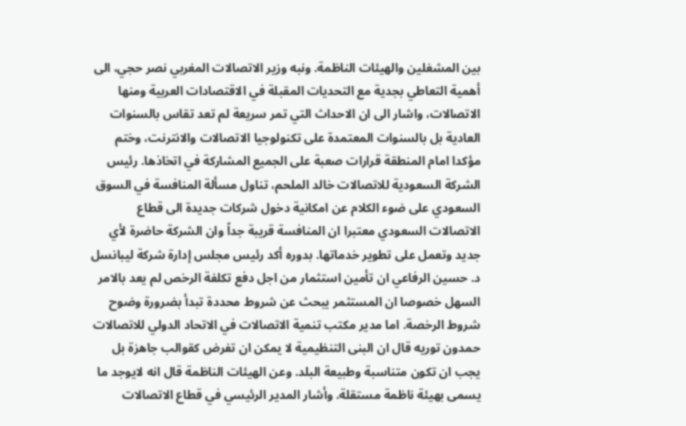بين المشغلين والهيئات الناظمة. ونبه وزير الاتصالات المغربي نصر حجي، الى أهمية التعاطي بجدية مع التحديات المقبلة في الاقتصادات العربية ومنها الاتصالات، واشار الى ان الاحداث التي تمر سريعة لم تعد تقاس بالسنوات العادية بل بالسنوات المعتمدة على تكنولوجيا الاتصالات والانترنت، وختم مؤكدا امام المنطقة قرارات صعبة على الجميع المشاركة في اتخاذها. رئيس الشركة السعودية للاتصالات خالد الملحم، تناول مسألة المنافسة في السوق السعودي على ضوء الكلام عن امكانية دخول شركات جديدة الى قطاع الاتصالات السعودي معتبرا ان المنافسة قريبة جداً وان الشركة حاضرة لأي جديد وتعمل على تطوير خدماتها. بدوره أكد رئيس مجلس إدارة شركة ليبانسل د. حسين الرفاعي ان تأمين استثمار من اجل دفع تكلفة الرخص لم يعد بالامر السهل خصوصا ان المستثمر يبحث عن شروط محددة تبدأ بضرورة وضوح شروط الرخصة. اما مدير مكتب تنمية الاتصالات في الاتحاد الدولي للاتصالات حمدون توريه قال ان البنى التنظيمية لا يمكن ان تفرض كقوالب جاهزة بل يجب ان تكون متناسبة وطبيعة البلد. وعن الهيئات الناظمة قال انه لايوجد ما يسمى بهيئة ناظمة مستقلة. وأشار المدير الرئيسي في قطاع الاتصالات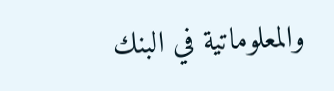والمعلوماتية في البنك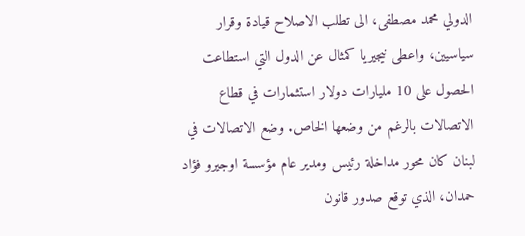الدولي محمد مصطفى، الى تطلب الاصلاح قيادة وقرار سياسيين، واعطى نيجيريا كمثال عن الدول التي استطاعت الحصول على 10 مليارات دولار استثمارات في قطاع الاتصالات بالرغم من وضعها الخاص. وضع الاتصالات في لبنان كان محور مداخلة رئيس ومدير عام مؤسسة اوجيرو فؤاد حمدان، الذي توقع صدور قانون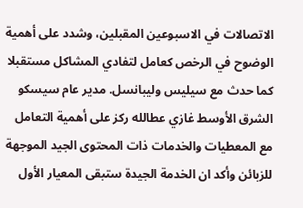الاتصالات في الاسبوعين المقبلين، وشدد على أهمية الوضوح في الرخص كعامل لتفادي المشاكل مستقبلا كما حدث مع سيليس وليبانسل. مدير عام سيسكو الشرق الأوسط غازي عطالله ركز على أهمية التعامل مع المعطيات والخدمات ذات المحتوى الجيد الموجهة للزبائن وأكد ان الخدمة الجيدة ستبقى المعيار الأول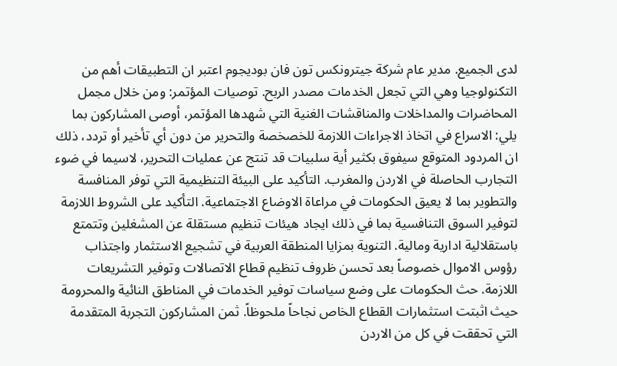لدى الجميع. مدير عام شركة جيترونكس تون فان بوديجوم اعتبر ان التطبيقات أهم من التكنولوجيا وهي التي تجعل الخدمات مصدر الربح. توصيات المؤتمر: ومن خلال مجمل المحاضرات والمداخلات والمناقشات الغنية التي شهدها المؤتمر، أوصى المشاركون بما يلي: الاسراع في اتخاذ الاجراءات اللازمة للخصخصة والتحرير من دون أي تأخير أو تردد، ذلك ان المردود المتوقع سيفوق بكثير أية سلبيات قد تنتج عن عمليات التحرير، لاسيما في ضوء التجارب الحاصلة في الاردن والمغرب. التأكيد على البيئة التنظيمية التي توفر المنافسة والتطوير بما لا يعيق الحكومات في مراعاة الاوضاع الاجتماعية. التأكيد على الشروط اللازمة لتوفير السوق التنافسية بما في ذلك ايجاد هيئات تنظيم مستقلة عن المشغلين وتتمتع باستقلالية ادارية ومالية. التنوية بمزايا المنطقة العربية في تشجيع الاستثمار واجتذاب رؤوس الاموال خصوصاً بعد تحسن ظروف تنظيم قطاع الاتصالات وتوفير التشريعات اللازمة. حث الحكومات على وضع سياسات توفير الخدمات في المناطق النائية والمحرومة حيث اثبتت استثمارات القطاع الخاص نجاحاً ملحوظاً. ثمن المشاركون التجربة المتقدمة التي تحققت في كل من الاردن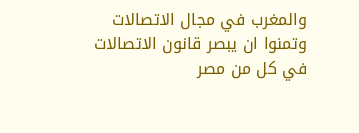والمغرب في مجال الاتصالات وتمنوا ان يبصر قانون الاتصالات في كل من مصر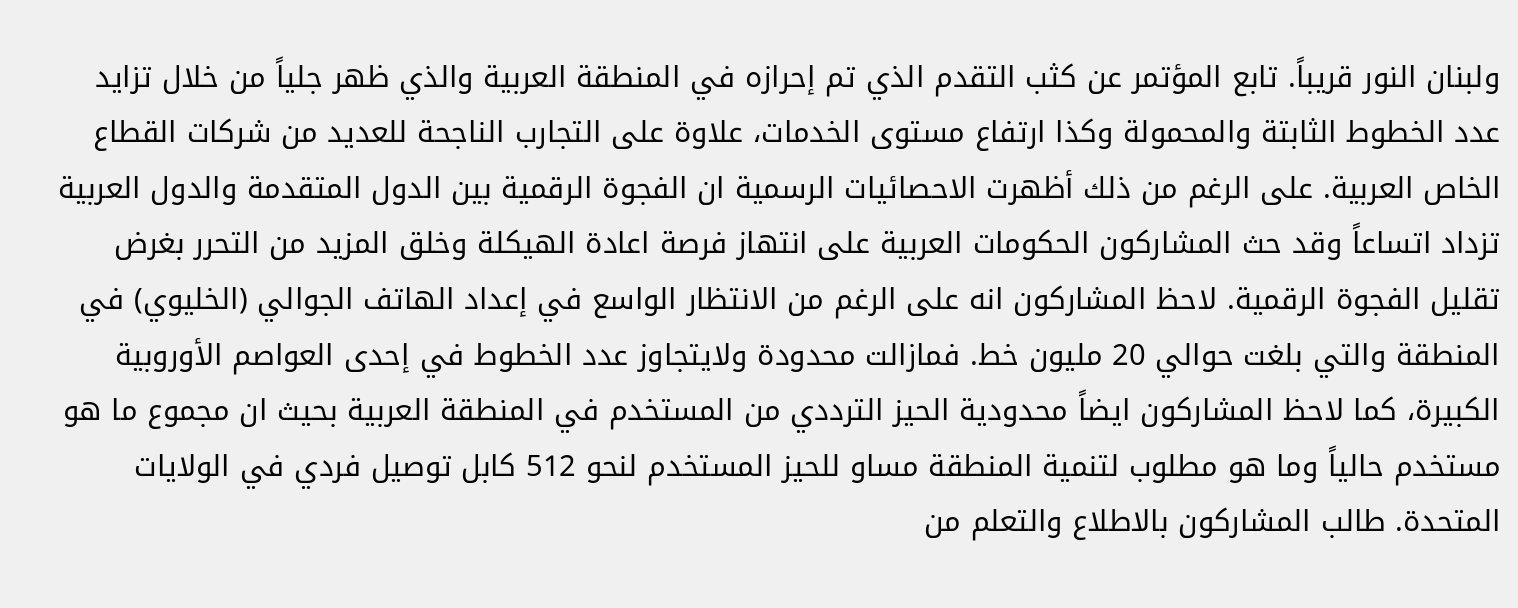ولبنان النور قريباً. تابع المؤتمر عن كثب التقدم الذي تم إحرازه في المنطقة العربية والذي ظهر جلياً من خلال تزايد عدد الخطوط الثابتة والمحمولة وكذا ارتفاع مستوى الخدمات، علاوة على التجارب الناجحة للعديد من شركات القطاع الخاص العربية. على الرغم من ذلك أظهرت الاحصائيات الرسمية ان الفجوة الرقمية بين الدول المتقدمة والدول العربية تزداد اتساعاً وقد حث المشاركون الحكومات العربية على انتهاز فرصة اعادة الهيكلة وخلق المزيد من التحرر بغرض تقليل الفجوة الرقمية. لاحظ المشاركون انه على الرغم من الانتظار الواسع في إعداد الهاتف الجوالي (الخليوي) في المنطقة والتي بلغت حوالي 20 مليون خط. فمازالت محدودة ولايتجاوز عدد الخطوط في إحدى العواصم الأوروبية الكبيرة، كما لاحظ المشاركون ايضاً محدودية الحيز الترددي من المستخدم في المنطقة العربية بحيث ان مجموع ما هو مستخدم حالياً وما هو مطلوب لتنمية المنطقة مساو للحيز المستخدم لنحو 512 كابل توصيل فردي في الولايات المتحدة. طالب المشاركون بالاطلاع والتعلم من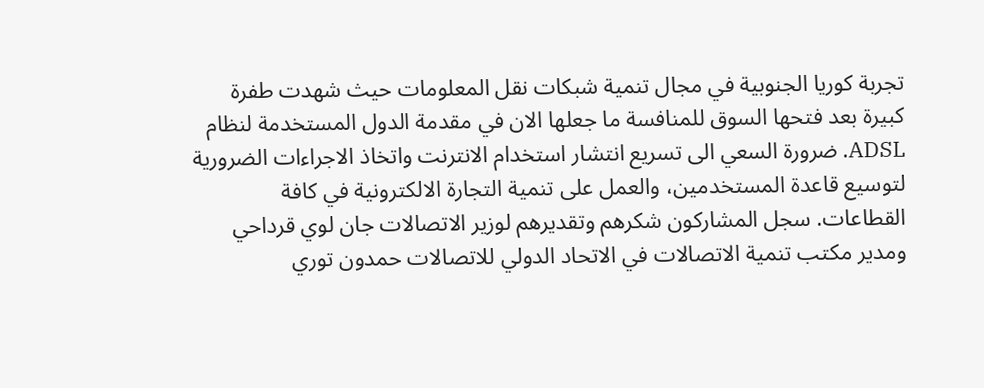تجربة كوريا الجنوبية في مجال تنمية شبكات نقل المعلومات حيث شهدت طفرة كبيرة بعد فتحها السوق للمنافسة ما جعلها الان في مقدمة الدول المستخدمة لنظام ADSL. ضرورة السعي الى تسريع انتشار استخدام الانترنت واتخاذ الاجراءات الضرورية لتوسيع قاعدة المستخدمين، والعمل على تنمية التجارة الالكترونية في كافة القطاعات. سجل المشاركون شكرهم وتقديرهم لوزير الاتصالات جان لوي قرداحي ومدير مكتب تنمية الاتصالات في الاتحاد الدولي للاتصالات حمدون توري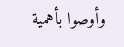وأوصوا بأهمية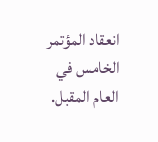انعقاد المؤتمر الخامس في العام المقبل.